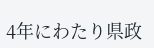4年にわたり県政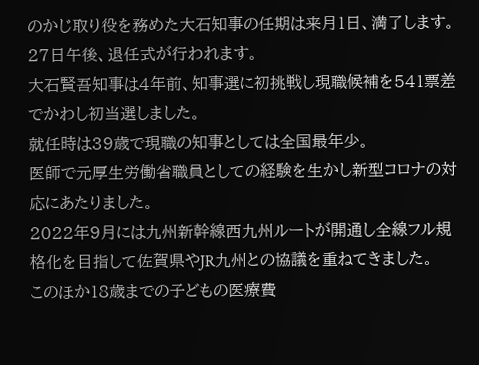のかじ取り役を務めた大石知事の任期は来月1日、満了します。
27日午後、退任式が行われます。
大石賢吾知事は4年前、知事選に初挑戦し現職候補を541票差でかわし初当選しました。
就任時は39歳で現職の知事としては全国最年少。
医師で元厚生労働省職員としての経験を生かし新型コロナの対応にあたりました。
2022年9月には九州新幹線西九州ルートが開通し全線フル規格化を目指して佐賀県やJR九州との協議を重ねてきました。
このほか18歳までの子どもの医療費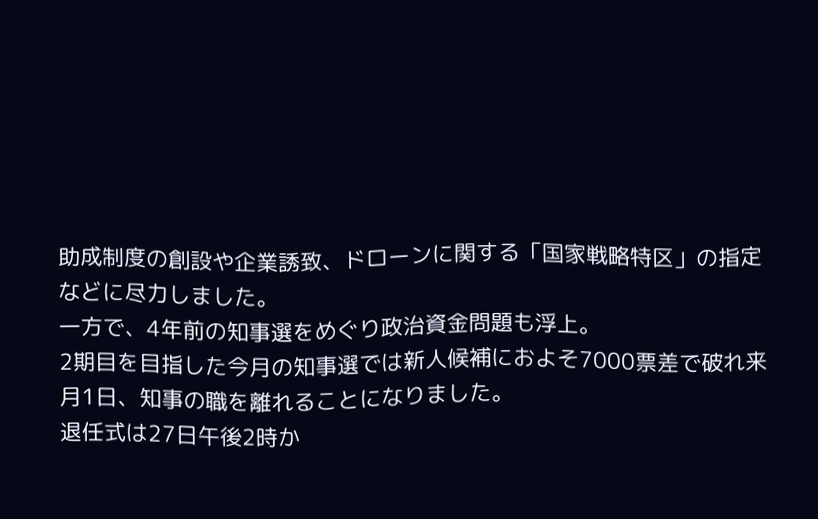助成制度の創設や企業誘致、ドローンに関する「国家戦略特区」の指定などに尽力しました。
一方で、4年前の知事選をめぐり政治資金問題も浮上。
2期目を目指した今月の知事選では新人候補におよそ7000票差で破れ来月1日、知事の職を離れることになりました。
退任式は27日午後2時か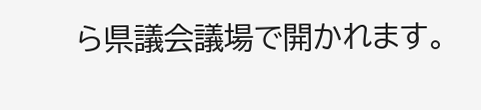ら県議会議場で開かれます。